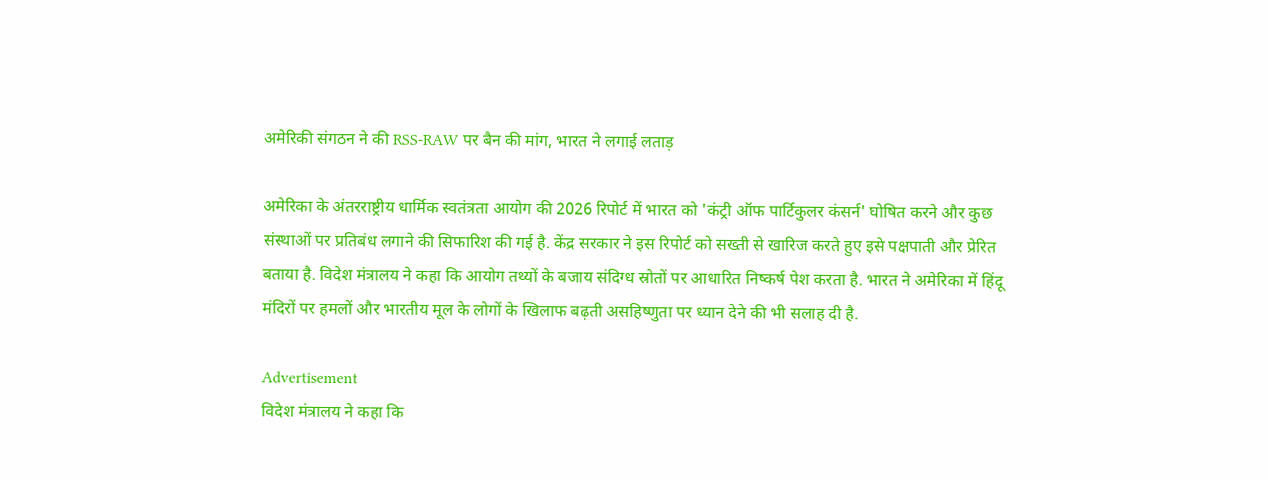अमेरिकी संगठन ने की RSS-RAW पर बैन की मांग, भारत ने लगाई लताड़

अमेरिका के अंतरराष्ट्रीय धार्मिक स्वतंत्रता आयोग की 2026 रिपोर्ट में भारत को 'कंट्री ऑफ पार्टिकुलर कंसर्न' घोषित करने और कुछ संस्थाओं पर प्रतिबंध लगाने की सिफारिश की गई है. केंद्र सरकार ने इस रिपोर्ट को सख्ती से खारिज करते हुए इसे पक्षपाती और प्रेरित बताया है. विदेश मंत्रालय ने कहा कि आयोग तथ्यों के बजाय संदिग्ध स्रोतों पर आधारित निष्कर्ष पेश करता है. भारत ने अमेरिका में हिंदू मंदिरों पर हमलों और भारतीय मूल के लोगों के खिलाफ बढ़ती असहिष्णुता पर ध्यान देने की भी सलाह दी है.

Advertisement
विदेश मंत्रालय ने कहा कि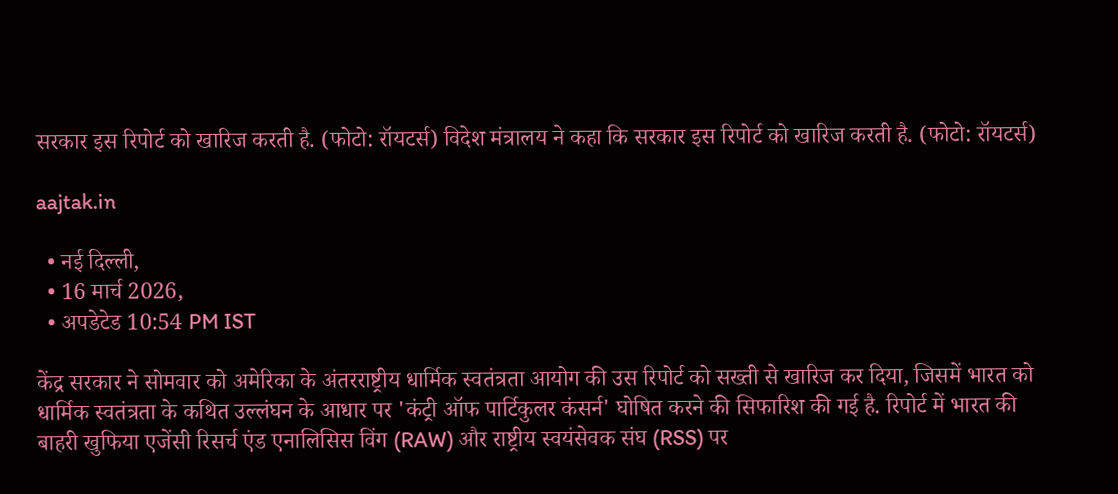सरकार इस रिपोर्ट को खारिज करती है. (फोटो: रॉयटर्स) विदेश मंत्रालय ने कहा कि सरकार इस रिपोर्ट को खारिज करती है. (फोटो: रॉयटर्स)

aajtak.in

  • नई दिल्ली,
  • 16 मार्च 2026,
  • अपडेटेड 10:54 PM IST

केंद्र सरकार ने सोमवार को अमेरिका के अंतरराष्ट्रीय धार्मिक स्वतंत्रता आयोग की उस रिपोर्ट को सख्ती से खारिज कर दिया, जिसमें भारत को धार्मिक स्वतंत्रता के कथित उल्लंघन के आधार पर 'कंट्री ऑफ पार्टिकुलर कंसर्न' घोषित करने की सिफारिश की गई है. रिपोर्ट में भारत की बाहरी खुफिया एजेंसी रिसर्च एंड एनालिसिस विंग (RAW) और राष्ट्रीय स्वयंसेवक संघ (RSS) पर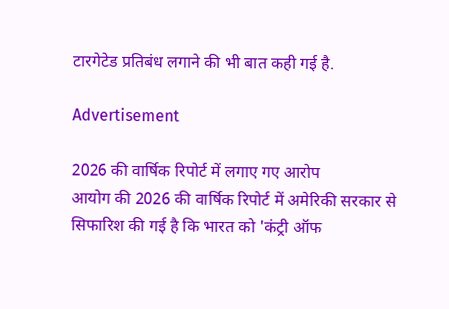टारगेटेड प्रतिबंध लगाने की भी बात कही गई है.

Advertisement

2026 की वार्षिक रिपोर्ट में लगाए गए आरोप
आयोग की 2026 की वार्षिक रिपोर्ट में अमेरिकी सरकार से सिफारिश की गई है कि भारत को 'कंट्री ऑफ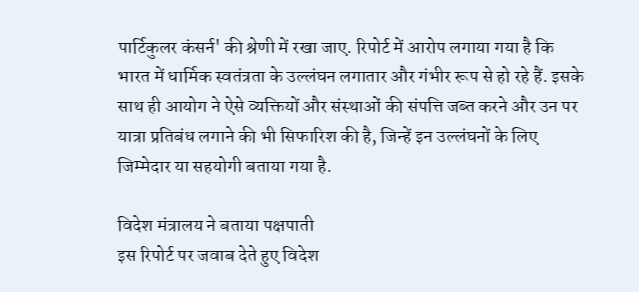पार्टिकुलर कंसर्न' की श्रेणी में रखा जाए. रिपोर्ट में आरोप लगाया गया है कि भारत में धार्मिक स्वतंत्रता के उल्लंघन लगातार और गंभीर रूप से हो रहे हैं. इसके साथ ही आयोग ने ऐसे व्यक्तियों और संस्थाओं की संपत्ति जब्त करने और उन पर यात्रा प्रतिबंध लगाने की भी सिफारिश की है, जिन्हें इन उल्लंघनों के लिए जिम्मेदार या सहयोगी बताया गया है.

विदेश मंत्रालय ने बताया पक्षपाती
इस रिपोर्ट पर जवाब देते हुए विदेश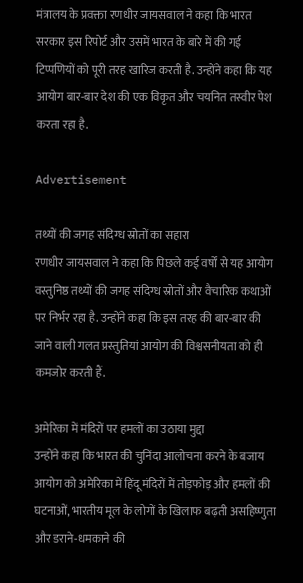मंत्रालय के प्रवक्ता रणधीर जायसवाल ने कहा कि भारत सरकार इस रिपोर्ट और उसमें भारत के बारे में की गई टिप्पणियों को पूरी तरह खारिज करती है. उन्होंने कहा कि यह आयोग बार-बार देश की एक विकृत और चयनित तस्वीर पेश करता रहा है.

Advertisement

तथ्यों की जगह संदिग्ध स्रोतों का सहारा
रणधीर जायसवाल ने कहा कि पिछले कई वर्षों से यह आयोग वस्तुनिष्ठ तथ्यों की जगह संदिग्ध स्रोतों और वैचारिक कथाओं पर निर्भर रहा है. उन्होंने कहा कि इस तरह की बार-बार की जाने वाली गलत प्रस्तुतियां आयोग की विश्वसनीयता को ही कमजोर करती हैं.

अमेरिका में मंदिरों पर हमलों का उठाया मुद्दा
उन्होंने कहा कि भारत की चुनिंदा आलोचना करने के बजाय आयोग को अमेरिका में हिंदू मंदिरों में तोड़फोड़ और हमलों की घटनाओं, भारतीय मूल के लोगों के खिलाफ बढ़ती असहिष्णुता और डराने-धमकाने की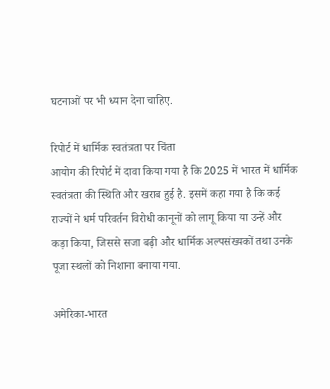घटनाओं पर भी ध्यान देना चाहिए.

रिपोर्ट में धार्मिक स्वतंत्रता पर चिंता
आयोग की रिपोर्ट में दावा किया गया है कि 2025 में भारत में धार्मिक स्वतंत्रता की स्थिति और खराब हुई है. इसमें कहा गया है कि कई राज्यों ने धर्म परिवर्तन विरोधी कानूनों को लागू किया या उन्हें और कड़ा किया, जिससे सजा बढ़ी और धार्मिक अल्पसंख्यकों तथा उनके पूजा स्थलों को निशाना बनाया गया.

अमेरिका-भारत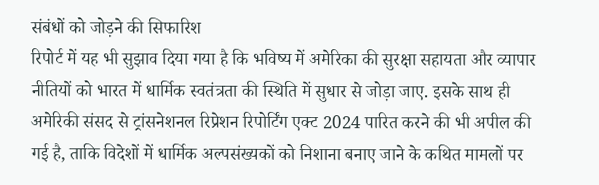संबंधों को जोड़ने की सिफारिश
रिपोर्ट में यह भी सुझाव दिया गया है कि भविष्य में अमेरिका की सुरक्षा सहायता और व्यापार नीतियों को भारत में धार्मिक स्वतंत्रता की स्थिति में सुधार से जोड़ा जाए. इसके साथ ही अमेरिकी संसद से ट्रांसनेशनल रिप्रेशन रिपोर्टिंग एक्ट 2024 पारित करने की भी अपील की गई है, ताकि विदेशों में धार्मिक अल्पसंख्यकों को निशाना बनाए जाने के कथित मामलों पर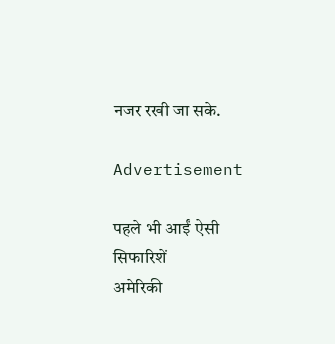नजर रखी जा सके.

Advertisement

पहले भी आईं ऐसी सिफारिशें
अमेरिकी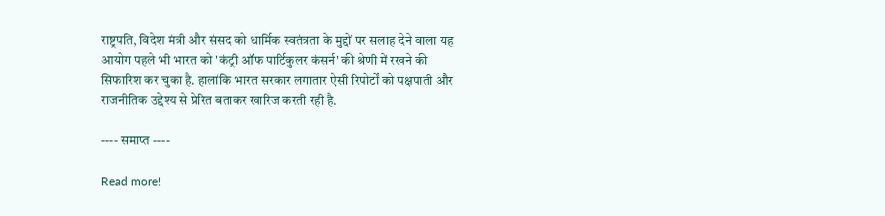राष्ट्रपति, विदेश मंत्री और संसद को धार्मिक स्वतंत्रता के मुद्दों पर सलाह देने वाला यह आयोग पहले भी भारत को 'कंट्री ऑफ पार्टिकुलर कंसर्न' की श्रेणी में रखने की सिफारिश कर चुका है. हालांकि भारत सरकार लगातार ऐसी रिपोर्टों को पक्षपाती और राजनीतिक उद्देश्य से प्रेरित बताकर खारिज करती रही है.

---- समाप्त ----

Read more!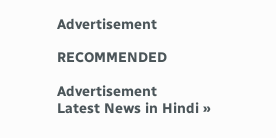Advertisement

RECOMMENDED

Advertisement
Latest News in Hindi »